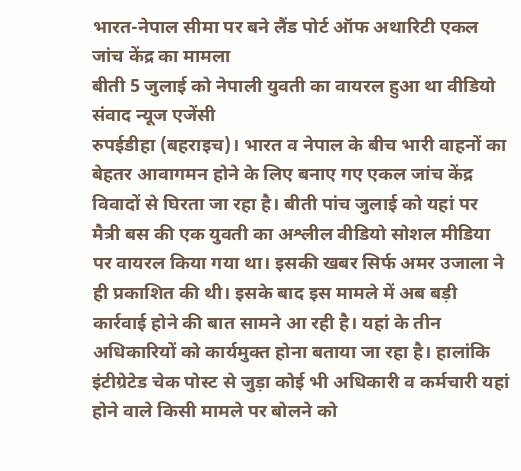भारत-नेपाल सीमा पर बने लैंड पोर्ट ऑफ अथारिटी एकल जांच केंद्र का मामला
बीती 5 जुलाई को नेपाली युवती का वायरल हुआ था वीडियो
संवाद न्यूज एजेंसी
रुपईडीहा (बहराइच)। भारत व नेपाल के बीच भारी वाहनों का बेहतर आवागमन होने के लिए बनाए गए एकल जांच केंद्र विवादों से घिरता जा रहा है। बीती पांच जुलाई को यहां पर मैत्री बस की एक युवती का अश्लील वीडियो सोशल मीडिया पर वायरल किया गया था। इसकी खबर सिर्फ अमर उजाला ने ही प्रकाशित की थी। इसके बाद इस मामले में अब बड़ी कार्रवाई होने की बात सामने आ रही है। यहां के तीन अधिकारियों को कार्यमुक्त होना बताया जा रहा है। हालांकि इंटीग्रेटेड चेक पोस्ट से जुड़ा कोई भी अधिकारी व कर्मचारी यहां होने वाले किसी मामले पर बोलने को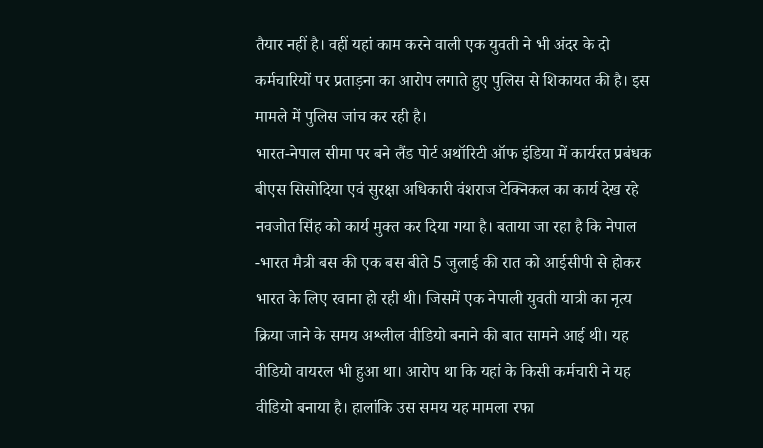तैयार नहीं है। वहीं यहां काम करने वाली एक युवती ने भी अंदर के दो कर्मचारियों पर प्रताड़ना का आरोप लगाते हुए पुलिस से शिकायत की है। इस मामले में पुलिस जांच कर रही है।
भारत-नेपाल सीमा पर बने लैंड पोर्ट अथॉरिटी ऑफ इंडिया में कार्यरत प्रबंधक बीएस सिसोदिया एवं सुरक्षा अधिकारी वंशराज टेक्निकल का कार्य देख रहे नवजोत सिंह को कार्य मुक्त कर दिया गया है। बताया जा रहा है कि नेपाल -भारत मैत्री बस की एक बस बीते 5 जुलाई की रात को आईसीपी से होकर भारत के लिए रवाना हो रही थी। जिसमें एक नेपाली युवती यात्री का नृत्य क्रिया जाने के समय अश्लील वीडियो बनाने की बात सामने आई थी। यह वीडियो वायरल भी हुआ था। आरोप था कि यहां के किसी कर्मचारी ने यह वीडियो बनाया है। हालांकि उस समय यह मामला रफा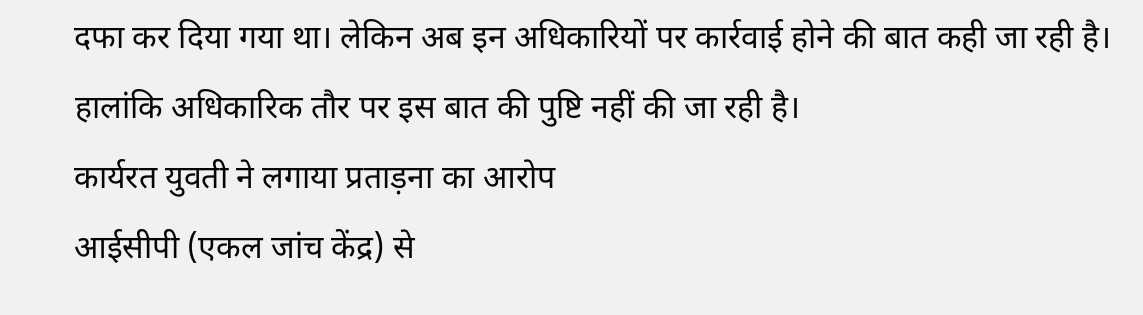दफा कर दिया गया था। लेकिन अब इन अधिकारियों पर कार्रवाई होने की बात कही जा रही है। हालांकि अधिकारिक तौर पर इस बात की पुष्टि नहीं की जा रही है।
कार्यरत युवती ने लगाया प्रताड़ना का आरोप
आईसीपी (एकल जांच केंद्र) से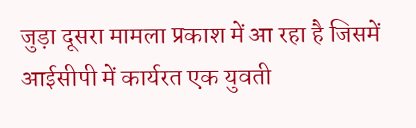जुड़ा दूसरा मामला प्रकाश में आ रहा है जिसमें आईसीपी में कार्यरत एक युवती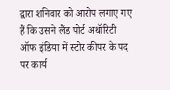द्वारा शनिवार को आरोप लगाए गए हैं कि उसने लैंड पोर्ट अथॉरिटी ऑफ इंडिया में स्टोर कीपर के पद पर कार्य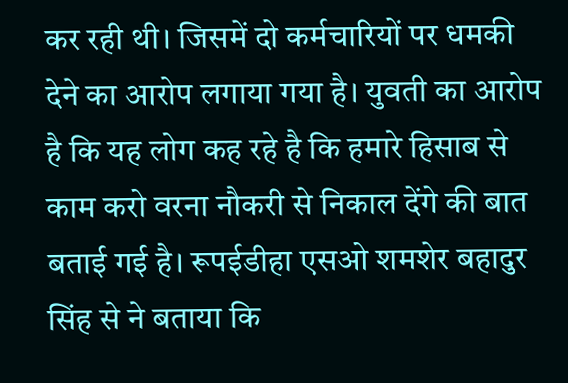कर रही थी। जिसमें दो कर्मचारियों पर धमकी देने का आरोप लगाया गया है। युवती का आरोप है कि यह लोग कह रहे है कि हमारे हिसाब से काम करो वरना नौकरी से निकाल देंगे की बात बताई गई है। रूपईडीहा एसओ शमशेर बहादुर सिंह से ने बताया कि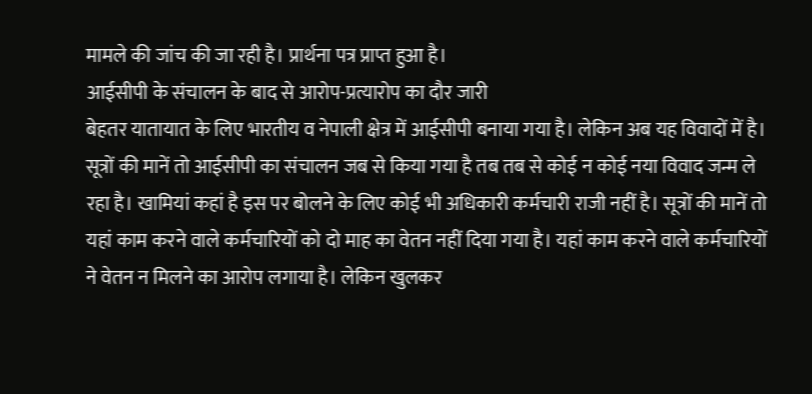मामले की जांच की जा रही है। प्रार्थना पत्र प्राप्त हुआ है।
आईसीपी के संचालन के बाद से आरोप-प्रत्यारोप का दौर जारी
बेहतर यातायात के लिए भारतीय व नेपाली क्षेत्र में आईसीपी बनाया गया है। लेकिन अब यह विवादों में है। सूत्रों की मानें तो आईसीपी का संचालन जब से किया गया है तब तब से कोई न कोई नया विवाद जन्म ले रहा है। खामियां कहां है इस पर बोलने के लिए कोई भी अधिकारी कर्मचारी राजी नहीं है। सूत्रों की मानें तो यहां काम करने वाले कर्मचारियों को दो माह का वेतन नहीं दिया गया है। यहां काम करने वाले कर्मचारियों ने वेतन न मिलने का आरोप लगाया है। लेकिन खुलकर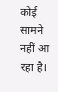कोई सामने नहीं आ रहा है।